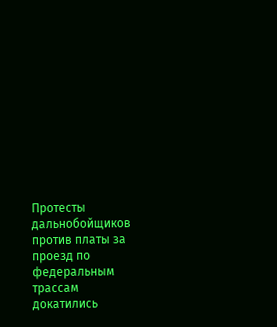Протесты дальнобойщиков против платы за проезд по федеральным трассам докатились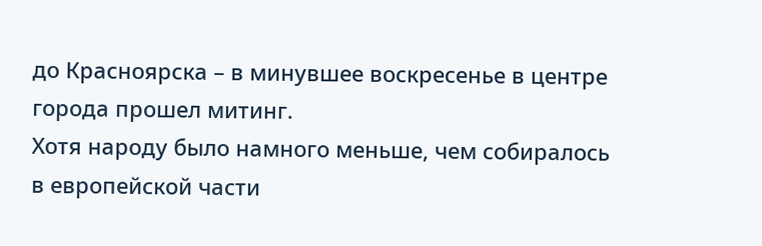до Красноярска – в минувшее воскресенье в центре города прошел митинг.
Хотя народу было намного меньше, чем собиралось в европейской части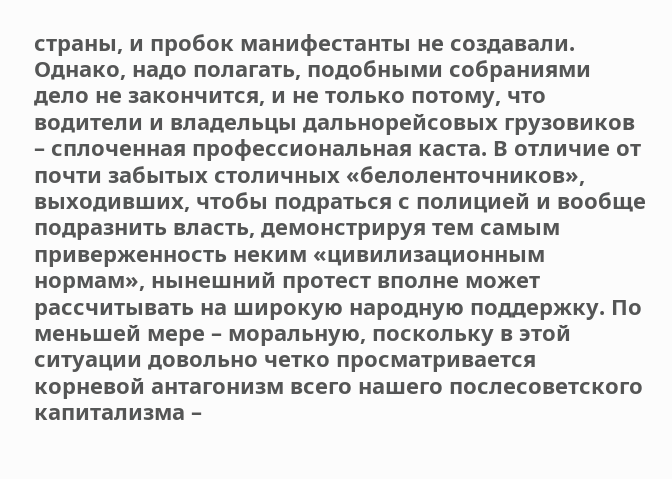страны, и пробок манифестанты не создавали. Однако, надо полагать, подобными собраниями дело не закончится, и не только потому, что водители и владельцы дальнорейсовых грузовиков – сплоченная профессиональная каста. В отличие от почти забытых столичных «белоленточников», выходивших, чтобы подраться с полицией и вообще подразнить власть, демонстрируя тем самым приверженность неким «цивилизационным нормам», нынешний протест вполне может рассчитывать на широкую народную поддержку. По меньшей мере – моральную, поскольку в этой ситуации довольно четко просматривается корневой антагонизм всего нашего послесоветского капитализма –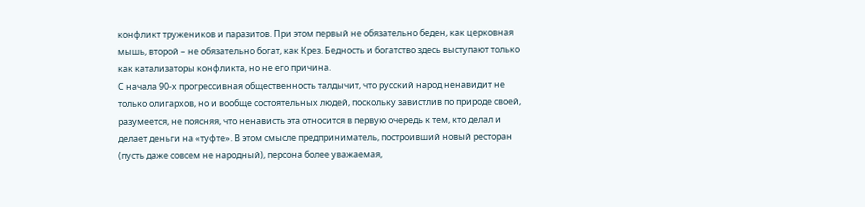конфликт тружеников и паразитов. При этом первый не обязательно беден, как церковная мышь, второй – не обязательно богат, как Крез. Бедность и богатство здесь выступают только как катализаторы конфликта, но не его причина.
С начала 90-х прогрессивная общественность талдычит, что русский народ ненавидит не только олигархов, но и вообще состоятельных людей, поскольку завистлив по природе своей, разумеется, не поясняя, что ненависть эта относится в первую очередь к тем, кто делал и делает деньги на «туфте». В этом смысле предприниматель, построивший новый ресторан (пусть даже совсем не народный), персона более уважаемая,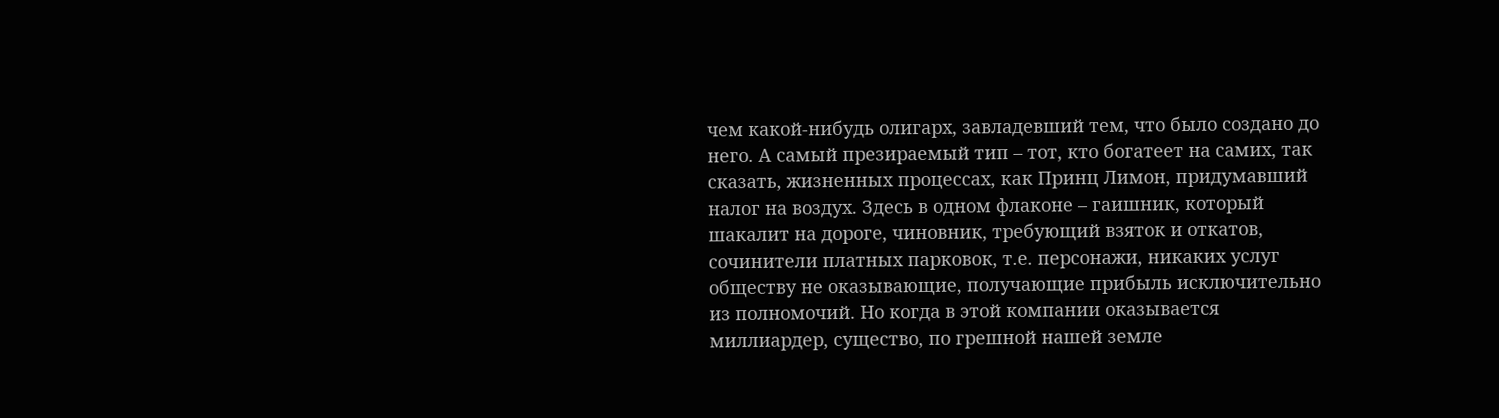чем какой-нибудь олигарх, завладевший тем, что было создано до него. А самый презираемый тип – тот, кто богатеет на самих, так сказать, жизненных процессах, как Принц Лимон, придумавший налог на воздух. Здесь в одном флаконе – гаишник, который шакалит на дороге, чиновник, требующий взяток и откатов, сочинители платных парковок, т.е. персонажи, никаких услуг обществу не оказывающие, получающие прибыль исключительно из полномочий. Но когда в этой компании оказывается миллиардер, существо, по грешной нашей земле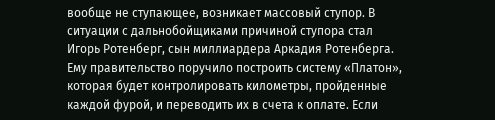вообще не ступающее, возникает массовый ступор. В ситуации с дальнобойщиками причиной ступора стал Игорь Ротенберг, сын миллиардера Аркадия Ротенберга. Ему правительство поручило построить систему «Платон», которая будет контролировать километры, пройденные каждой фурой, и переводить их в счета к оплате. Если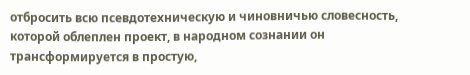отбросить всю псевдотехническую и чиновничью словесность, которой облеплен проект, в народном сознании он трансформируется в простую,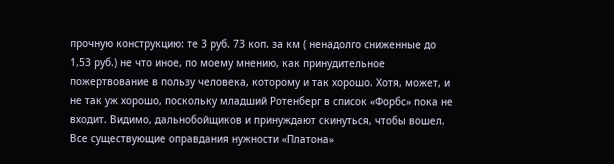прочную конструкцию: те 3 руб. 73 коп. за км ( ненадолго сниженные до 1,53 руб.) не что иное, по моему мнению, как принудительное пожертвование в пользу человека, которому и так хорошо. Хотя, может, и не так уж хорошо, поскольку младший Ротенберг в список «Форбс» пока не входит. Видимо, дальнобойщиков и принуждают скинуться, чтобы вошел. Все существующие оправдания нужности «Платона»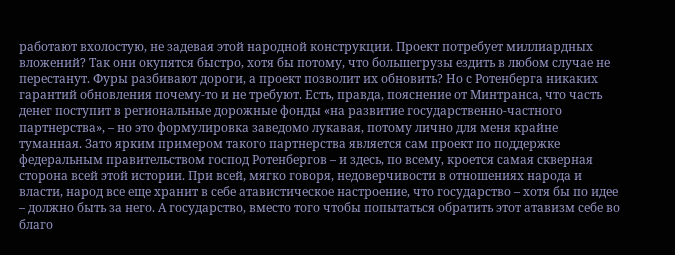работают вхолостую, не задевая этой народной конструкции. Проект потребует миллиардных вложений? Так они окупятся быстро, хотя бы потому, что большегрузы ездить в любом случае не перестанут. Фуры разбивают дороги, а проект позволит их обновить? Но с Ротенберга никаких гарантий обновления почему-то и не требуют. Есть, правда, пояснение от Минтранса, что часть денег поступит в региональные дорожные фонды «на развитие государственно-частного партнерства», – но это формулировка заведомо лукавая, потому лично для меня крайне туманная. Зато ярким примером такого партнерства является сам проект по поддержке федеральным правительством господ Ротенбергов – и здесь, по всему, кроется самая скверная сторона всей этой истории. При всей, мягко говоря, недоверчивости в отношениях народа и власти, народ все еще хранит в себе атавистическое настроение, что государство – хотя бы по идее – должно быть за него. А государство, вместо того чтобы попытаться обратить этот атавизм себе во благо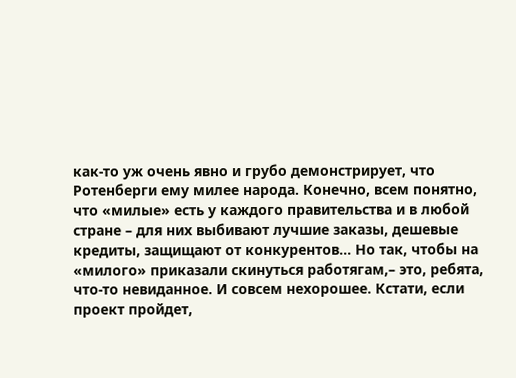как-то уж очень явно и грубо демонстрирует, что Ротенберги ему милее народа. Конечно, всем понятно, что «милые» есть у каждого правительства и в любой стране – для них выбивают лучшие заказы, дешевые кредиты, защищают от конкурентов… Но так, чтобы на «милого» приказали скинуться работягам,– это, ребята, что-то невиданное. И совсем нехорошее. Кстати, если проект пройдет,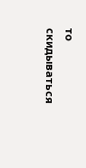то скидываться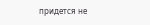придется не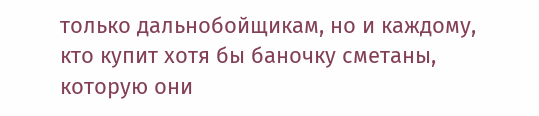только дальнобойщикам, но и каждому, кто купит хотя бы баночку сметаны, которую они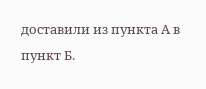доставили из пункта А в пункт Б.